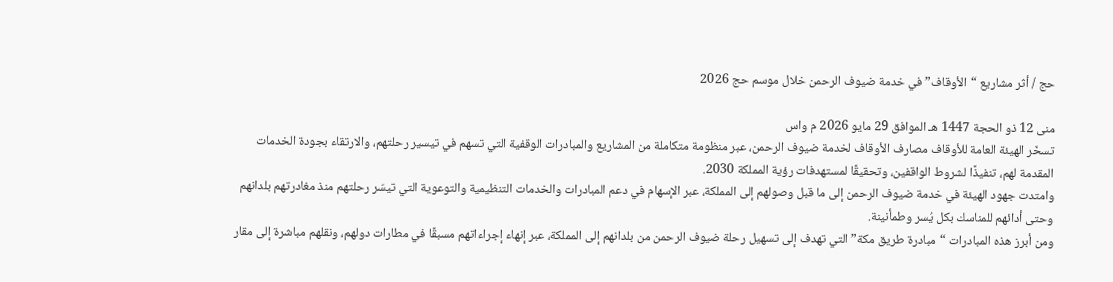حج / أثر مشاريع “الأوقاف” في خدمة ضيوف الرحمن خلال موسم حج 2026

منى 12 ذو الحجة 1447 هـ الموافق 29 مايو 2026 م واس
تسخّر الهيئة العامة للأوقاف مصارف الأوقاف لخدمة ضيوف الرحمن، عبر منظومة متكاملة من المشاريع والمبادرات الوقفية التي تسهم في تيسير رحلتهم، والارتقاء بجودة الخدمات المقدمة لهم، تنفيذًا لشروط الواقفين، وتحقيقًا لمستهدفات رؤية المملكة 2030.
وامتدت جهود الهيئة في خدمة ضيوف الرحمن إلى ما قبل وصولهم إلى المملكة، عبر الإسهام في دعم المبادرات والخدمات التنظيمية والتوعوية التي تيسّر رحلتهم منذ مغادرتهم بلدانهم وحتى أدائهم للمناسك بكل يُسر وطمأنينة.
ومن أبرز هذه المبادرات “مبادرة طريق مكة” التي تهدف إلى تسهيل رحلة ضيوف الرحمن من بلدانهم إلى المملكة، عبر إنهاء إجراءاتهم مسبقًا في مطارات دولهم، ونقلهم مباشرة إلى مقار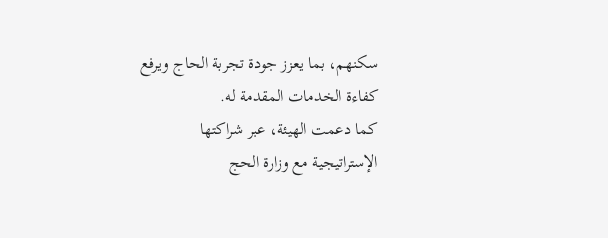سكنهم، بما يعزز جودة تجربة الحاج ويرفع كفاءة الخدمات المقدمة له.
كما دعمت الهيئة، عبر شراكتها الإستراتيجية مع وزارة الحج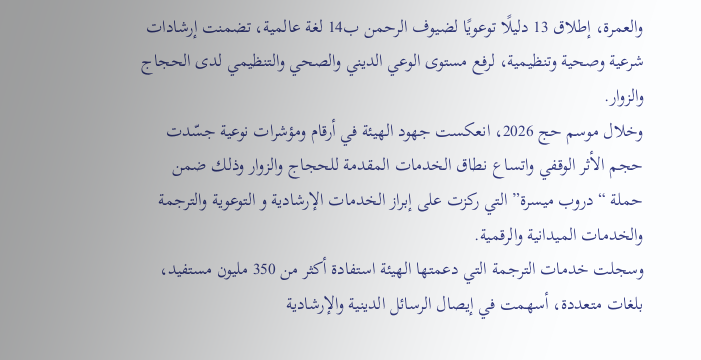والعمرة، إطلاق 13 دليلًا توعويًا لضيوف الرحمن ب14 لغة عالمية، تضمنت إرشادات شرعية وصحية وتنظيمية، لرفع مستوى الوعي الديني والصحي والتنظيمي لدى الحجاج والزوار.
وخلال موسم حج 2026، انعكست جهود الهيئة في أرقام ومؤشرات نوعية جسّدت حجم الأثر الوقفي واتساع نطاق الخدمات المقدمة للحجاج والزوار وذلك ضمن حملة “دروب ميسرة” التي ركزت على إبراز الخدمات الإرشادية و التوعوية والترجمة والخدمات الميدانية والرقمية.
وسجلت خدمات الترجمة التي دعمتها الهيئة استفادة أكثر من 350 مليون مستفيد، بلغات متعددة، أسهمت في إيصال الرسائل الدينية والإرشادية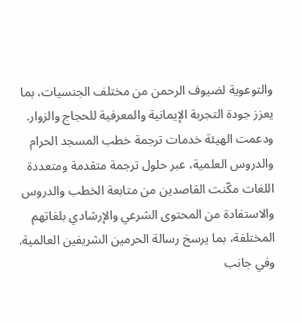والتوعوية لضيوف الرحمن من مختلف الجنسيات، بما يعزز جودة التجربة الإيمانية والمعرفية للحجاج والزوار.
ودعمت الهيئة خدمات ترجمة خطب المسجد الحرام والدروس العلمية، عبر حلول ترجمة متقدمة ومتعددة اللغات مكّنت القاصدين من متابعة الخطب والدروس والاستفادة من المحتوى الشرعي والإرشادي بلغاتهم المختلفة، بما يرسخ رسالة الحرمين الشريفين العالمية.
وفي جانب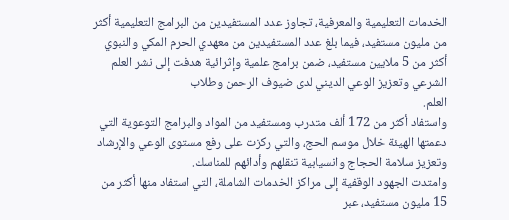الخدمات التعليمية والمعرفية، تجاوز عدد المستفيدين من البرامج التعليمية أكثر من مليون مستفيد، فيما بلغ عدد المستفيدين من معهدي الحرم المكي والنبوي أكثر من 5 ملايين مستفيد، ضمن برامج علمية وإثرائية هدفت إلى نشر العلم الشرعي وتعزيز الوعي الديني لدى ضيوف الرحمن وطلاب
العلم.
واستفاد أكثر من 172 ألف متدرب ومستفيد من المواد والبرامج التوعوية التي دعمتها الهيئة خلال موسم الحج، والتي ركزت على رفع مستوى الوعي والإرشاد وتعزيز سلامة الحجاج وانسيابية تنقلهم وأدائهم للمناسك.
وامتدت الجهود الوقفية إلى مراكز الخدمات الشاملة، التي استفاد منها أكثر من 15 مليون مستفيد، عبر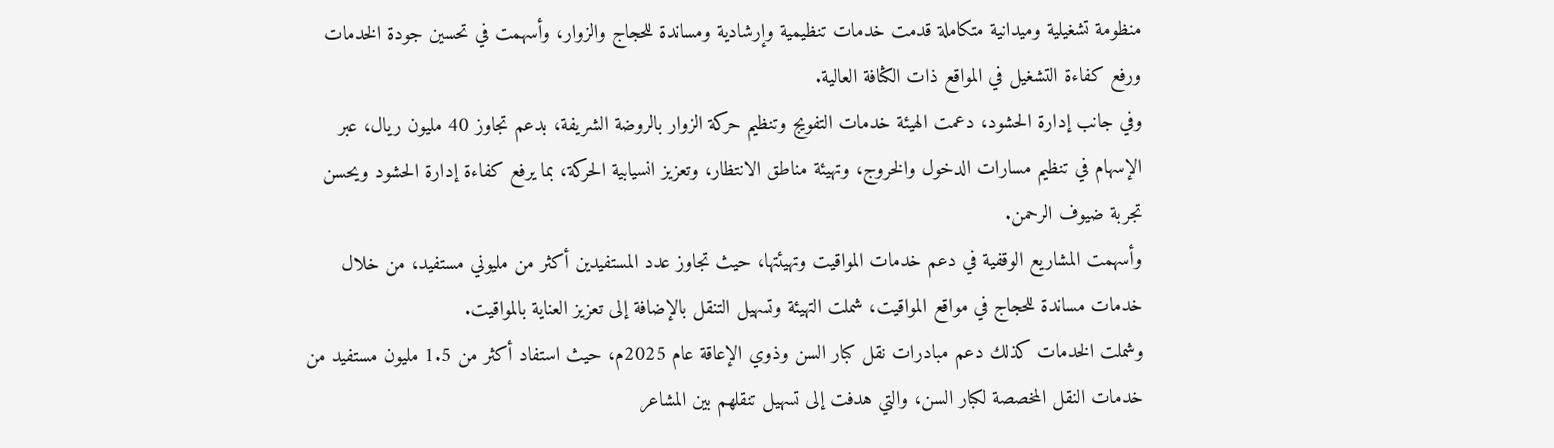منظومة تشغيلية وميدانية متكاملة قدمت خدمات تنظيمية وإرشادية ومساندة للحجاج والزوار، وأسهمت في تحسين جودة الخدمات ورفع كفاءة التشغيل في المواقع ذات الكثافة العالية.
وفي جانب إدارة الحشود، دعمت الهيئة خدمات التفويج وتنظيم حركة الزوار بالروضة الشريفة، بدعم تجاوز 40 مليون ريال، عبر الإسهام في تنظيم مسارات الدخول والخروج، وتهيئة مناطق الانتظار، وتعزيز انسيابية الحركة، بما يرفع كفاءة إدارة الحشود ويحسن تجربة ضيوف الرحمن.
وأسهمت المشاريع الوقفية في دعم خدمات المواقيت وتهيئتها، حيث تجاوز عدد المستفيدين أكثر من مليوني مستفيد، من خلال خدمات مساندة للحجاج في مواقع المواقيت، شملت التهيئة وتسهيل التنقل بالإضافة إلى تعزيز العناية بالمواقيت.
وشملت الخدمات كذلك دعم مبادرات نقل كبار السن وذوي الإعاقة عام 2025م، حيث استفاد أكثر من 1.5 مليون مستفيد من خدمات النقل المخصصة لكبار السن، والتي هدفت إلى تسهيل تنقلهم بين المشاعر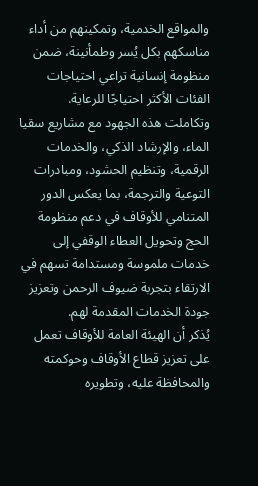والمواقع الخدمية، وتمكينهم من أداء مناسكهم بكل يُسر وطمأنينة، ضمن منظومة إنسانية تراعي احتياجات الفئات الأكثر احتياجًا للرعاية.
وتكاملت هذه الجهود مع مشاريع سقيا الماء، والإرشاد الذكي، والخدمات الرقمية، وتنظيم الحشود، ومبادرات التوعية والترجمة، بما يعكس الدور المتنامي للأوقاف في دعم منظومة الحج وتحويل العطاء الوقفي إلى خدمات ملموسة ومستدامة تسهم في الارتقاء بتجربة ضيوف الرحمن وتعزيز جودة الخدمات المقدمة لهم.
يُذكر أن الهيئة العامة للأوقاف تعمل على تعزيز قطاع الأوقاف وحوكمته والمحافظة عليه، وتطويره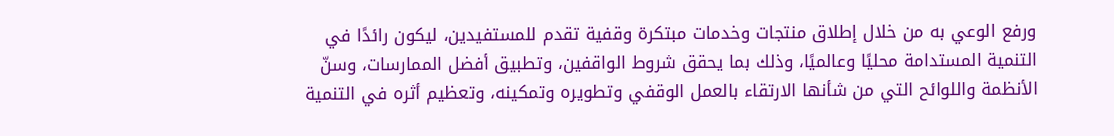ورفع الوعي به من خلال إطلاق منتجات وخدمات مبتكرة وقفية تقدم للمستفيدين، ليكون رائدًا في التنمية المستدامة محليًا وعالميًا، وذلك بما يحقق شروط الواقفين، وتطبيق أفضل الممارسات، وسنّ الأنظمة واللوائح التي من شأنها الارتقاء بالعمل الوقفي وتطويره وتمكينه، وتعظيم أثره في التنمية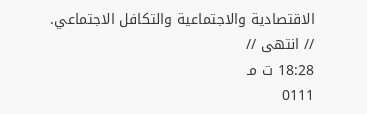الاقتصادية والاجتماعية والتكافل الاجتماعي.
// انتهى //
18:28 ت مـ
0111